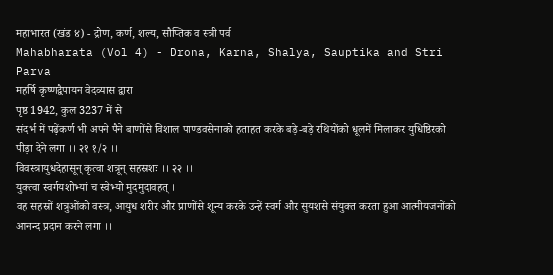महाभारत (खंड ४) - द्रोण, कर्ण, शल्य, सौप्तिक व स्त्री पर्व
Mahabharata (Vol 4) - Drona, Karna, Shalya, Sauptika and Stri Parva
महर्षि कृष्णद्वैपायन वेदव्यास द्वारा
पृष्ठ 1942, कुल 3237 में से
संदर्भ में पढ़ेंकर्ण भी अपने पैने बाणोंसे विशाल पाण्डवसेनाको हताहत करके बड़े-बड़े रथियोंको धूलमें मिलाकर युधिष्ठिरको पीड़ा देने लगा ।। २१ १/२ ।।
विवस्त्रायुधदेहासून् कृत्वा शत्रून् सहस्रशः ।। २२ ।।
युक्त्वा स्वर्गयशोभ्यां च स्वेभ्यो मुदमुदावहत् ।
वह सहस्रों शत्रुओंको वस्त्र, आयुध शरीर और प्राणोंसे शून्य करके उन्हें स्वर्ग और सुयशसे संयुक्त करता हुआ आत्मीयजनोंको आनन्द प्रदान करने लगा ।।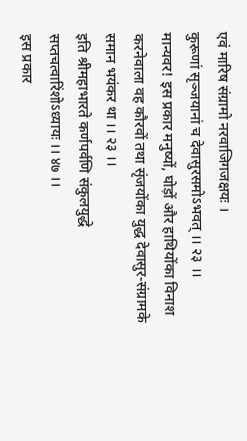एवं मारिष संग्रामो नरवाजिगजक्षयः ।
कुरूणां सृञ्जयानां च देवासुरसमोऽभवत् ।। २३ ।।
मान्यवर! इस प्रकार मनुष्यों, घोड़ों और हाथियोंका विनाश करनेवाला वह कौरवों तथा सृंजयोंका युद्ध देवासुर-संग्रामके समान भयंकर था ।। २३ ।।
इति श्रीमहाभारते कर्णपर्वणि संकुलयुद्धे सप्तचत्वारिंशोऽध्यायः ।। ४७ ।।
इस प्रकार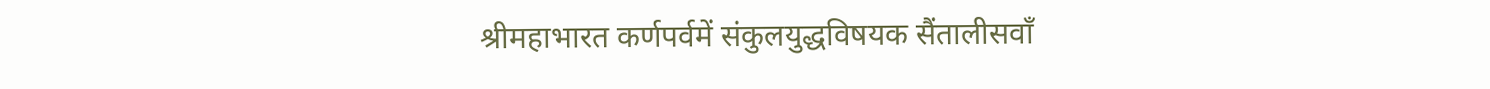श्रीमहाभारत कर्णपर्वमें संकुलयुद्धविषयक सैंतालीसवाँ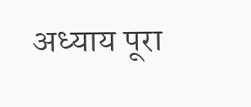अध्याय पूरा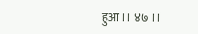हुआ ।। ४७ ।।